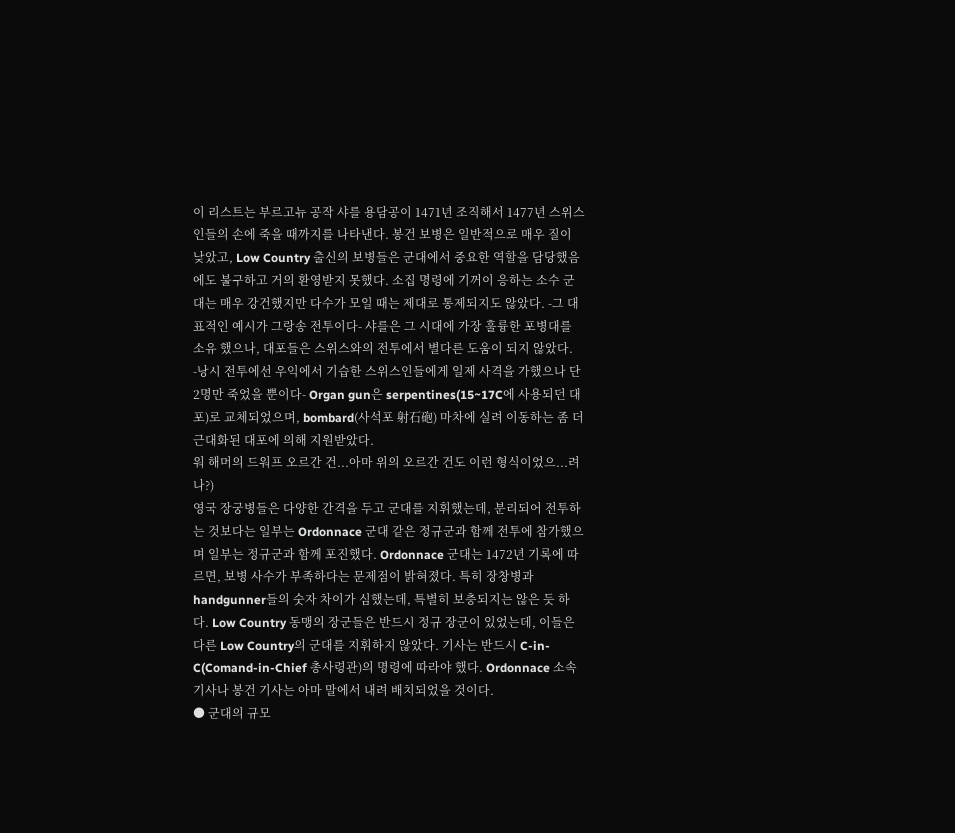이 리스트는 부르고뉴 공작 샤를 용담공이 1471년 조직해서 1477년 스위스인들의 손에 죽을 때까지를 나타낸다. 봉건 보병은 일반적으로 매우 질이 낮았고, Low Country 출신의 보병들은 군대에서 중요한 역할을 담당했음에도 불구하고 거의 환영받지 못했다. 소집 명령에 기꺼이 응하는 소수 군대는 매우 강건했지만 다수가 모일 때는 제대로 통제되지도 않았다. -그 대표적인 예시가 그랑송 전투이다- 샤를은 그 시대에 가장 훌륭한 포병대를 소유 했으나, 대포들은 스위스와의 전투에서 별다른 도움이 되지 않았다. -낭시 전투에선 우익에서 기습한 스위스인들에게 일제 사격을 가했으나 단 2명만 죽었을 뿐이다- Organ gun은 serpentines(15~17C에 사용되던 대포)로 교체되었으며, bombard(사석포 射石砲) 마차에 실려 이동하는 좀 더 근대화된 대포에 의해 지원받았다.
워 해머의 드워프 오르간 건...아마 위의 오르간 건도 이런 형식이었으...려나?)
영국 장궁병들은 다양한 간격을 두고 군대를 지휘했는데, 분리되어 전투하는 것보다는 일부는 Ordonnace 군대 같은 정규군과 함께 전투에 참가했으며 일부는 정규군과 함께 포진했다. Ordonnace 군대는 1472년 기록에 따르면, 보병 사수가 부족하다는 문제점이 밝혀졌다. 특히 장창병과 handgunner들의 숫자 차이가 심했는데, 특별히 보충되지는 않은 듯 하다. Low Country 동맹의 장군들은 반드시 정규 장군이 있었는데, 이들은 다른 Low Country의 군대를 지휘하지 않았다. 기사는 반드시 C-in-C(Comand-in-Chief 총사령관)의 명령에 따라야 했다. Ordonnace 소속 기사나 봉건 기사는 아마 말에서 내려 배치되었을 것이다.
● 군대의 규모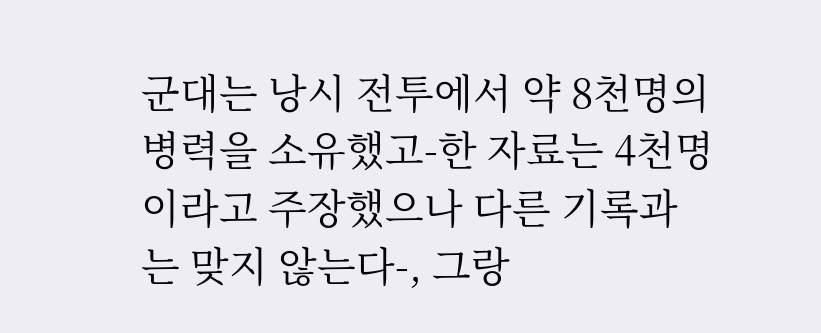군대는 낭시 전투에서 약 8천명의 병력을 소유했고-한 자료는 4천명이라고 주장했으나 다른 기록과는 맞지 않는다-, 그랑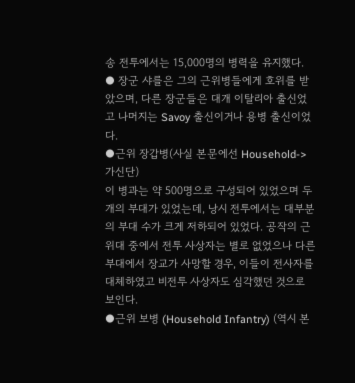송 전투에서는 15,000명의 병력을 유지했다.
● 장군 샤를은 그의 근위병들에게 호위를 받았으며, 다른 장군들은 대개 이탈리아 출신었고 나머지는 Savoy 출신이거나 용병 출신이었다.
●근위 장갑병(사실 본문에선 Household->가신단)
이 병과는 약 500명으로 구성되어 있었으며 두개의 부대가 있었는데, 낭시 전투에서는 대부분의 부대 수가 크게 저하되어 있었다. 공작의 근위대 중에서 전투 사상자는 별로 없었으나 다른 부대에서 장교가 사망할 경우, 이들이 전사자를 대체하였고 비전투 사상자도 심각했던 것으로 보인다.
●근위 보병 (Household Infantry) (역시 본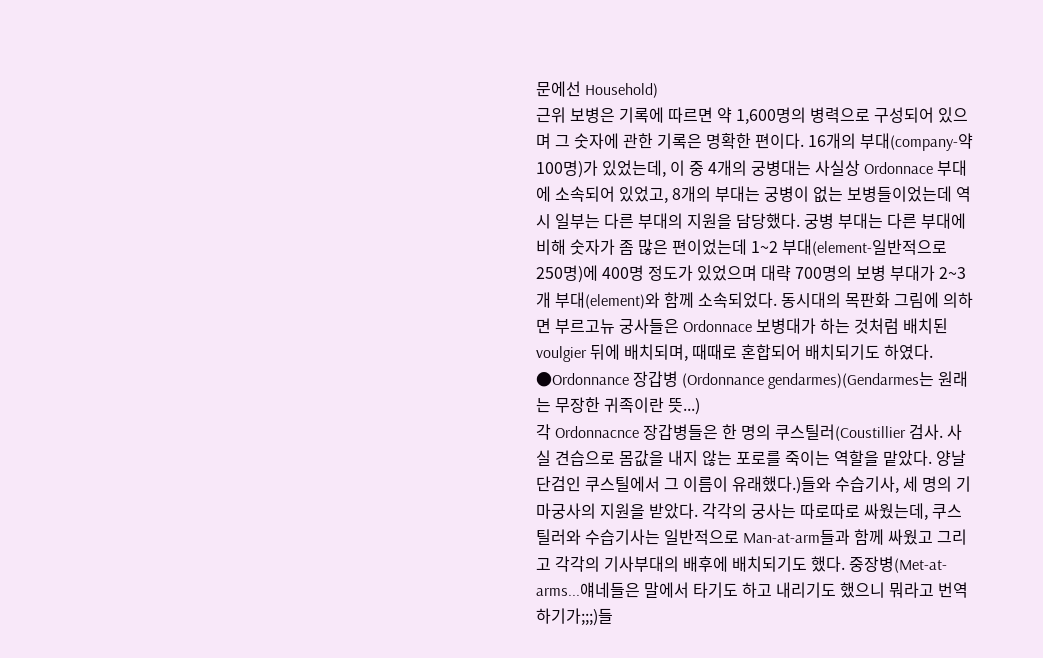문에선 Household)
근위 보병은 기록에 따르면 약 1,600명의 병력으로 구성되어 있으며 그 숫자에 관한 기록은 명확한 편이다. 16개의 부대(company-약 100명)가 있었는데, 이 중 4개의 궁병대는 사실상 Ordonnace 부대에 소속되어 있었고, 8개의 부대는 궁병이 없는 보병들이었는데 역시 일부는 다른 부대의 지원을 담당했다. 궁병 부대는 다른 부대에 비해 숫자가 좀 많은 편이었는데 1~2 부대(element-일반적으로 250명)에 400명 정도가 있었으며 대략 700명의 보병 부대가 2~3개 부대(element)와 함께 소속되었다. 동시대의 목판화 그림에 의하면 부르고뉴 궁사들은 Ordonnace 보병대가 하는 것처럼 배치된 voulgier 뒤에 배치되며, 때때로 혼합되어 배치되기도 하였다.
●Ordonnance 장갑병 (Ordonnance gendarmes)(Gendarmes는 원래는 무장한 귀족이란 뜻...)
각 Ordonnacnce 장갑병들은 한 명의 쿠스틸러(Coustillier 검사. 사실 견습으로 몸값을 내지 않는 포로를 죽이는 역할을 맡았다. 양날단검인 쿠스틸에서 그 이름이 유래했다.)들와 수습기사, 세 명의 기마궁사의 지원을 받았다. 각각의 궁사는 따로따로 싸웠는데, 쿠스틸러와 수습기사는 일반적으로 Man-at-arm들과 함께 싸웠고 그리고 각각의 기사부대의 배후에 배치되기도 했다. 중장병(Met-at-arms...얘네들은 말에서 타기도 하고 내리기도 했으니 뭐라고 번역하기가;;;)들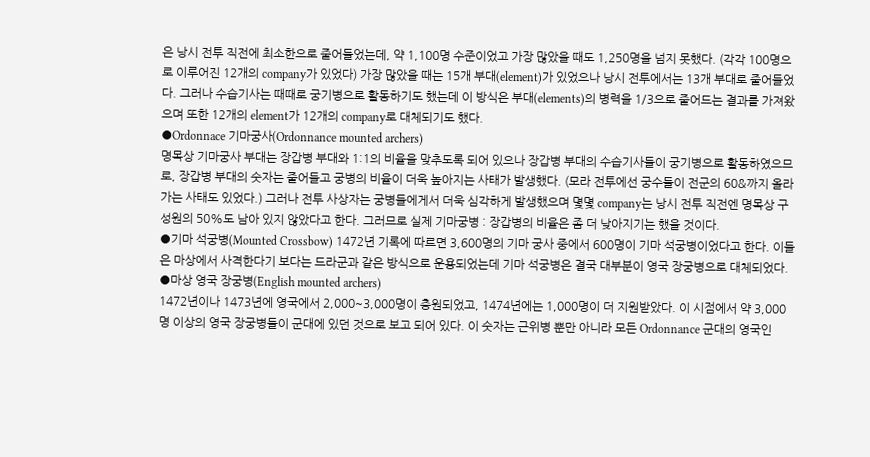은 낭시 전투 직전에 최소한으로 줄어들었는데, 약 1,100명 수준이었고 가장 많았을 때도 1,250명을 넘지 못했다. (각각 100명으로 이루어진 12개의 company가 있었다) 가장 많았을 때는 15개 부대(element)가 있었으나 낭시 전투에서는 13개 부대로 줄어들었다. 그러나 수습기사는 때때로 궁기병으로 활동하기도 했는데 이 방식은 부대(elements)의 병력을 1/3으로 줄어드는 결과를 가져왔으며 또한 12개의 element가 12개의 company로 대체되기도 했다.
●Ordonnace 기마궁사(Ordonnance mounted archers)
명목상 기마궁사 부대는 장갑병 부대와 1:1의 비율을 맞추도록 되어 있으나 장갑병 부대의 수습기사들이 궁기병으로 활동하였으므로, 장갑병 부대의 숫자는 줄어들고 궁병의 비율이 더욱 높아지는 사태가 발생했다. (모라 전투에선 궁수들이 전군의 60&까지 올라가는 사태도 있었다.) 그러나 전투 사상자는 궁병들에게서 더욱 심각하게 발생했으며 몇몇 company는 낭시 전투 직전엔 명목상 구성원의 50%도 남아 있지 않았다고 한다. 그러므로 실제 기마궁병 : 장갑병의 비율은 좀 더 낮아지기는 했을 것이다.
●기마 석궁병(Mounted Crossbow) 1472년 기록에 따르면 3,600명의 기마 궁사 중에서 600명이 기마 석궁병이었다고 한다. 이들은 마상에서 사격한다기 보다는 드라군과 같은 방식으로 운용되었는데 기마 석궁병은 결국 대부분이 영국 장궁병으로 대체되었다.
●마상 영국 장궁병(English mounted archers)
1472년이나 1473년에 영국에서 2,000~3,000명이 충원되었고, 1474년에는 1,000명이 더 지원받았다. 이 시점에서 약 3,000명 이상의 영국 장궁병들이 군대에 있던 것으로 보고 되어 있다. 이 숫자는 근위병 뿐만 아니라 모든 Ordonnance 군대의 영국인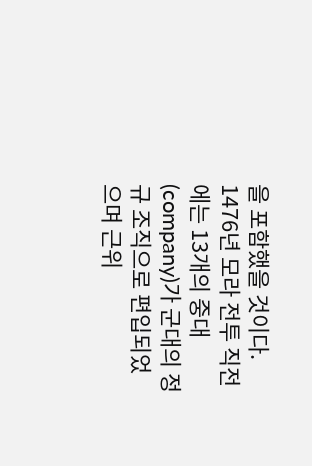을 포함했을 것이다. 1476년 모라 전투 직전에는 13개의 중대(company)가 군대의 정규 조직으로 편입되었으며 근위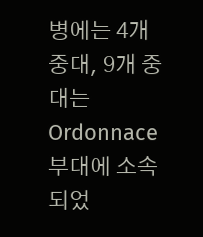병에는 4개 중대, 9개 중대는 Ordonnace 부대에 소속되었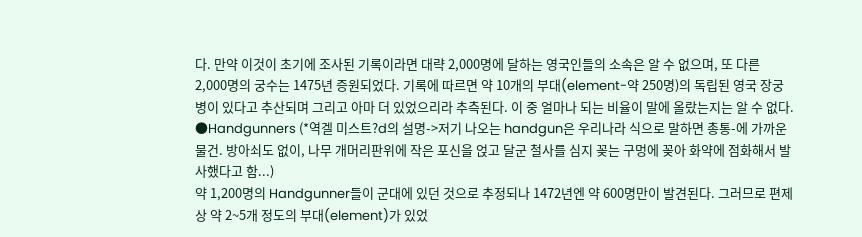다. 만약 이것이 초기에 조사된 기록이라면 대략 2,000명에 달하는 영국인들의 소속은 알 수 없으며, 또 다른 2,000명의 궁수는 1475년 증원되었다. 기록에 따르면 약 10개의 부대(element-약 250명)의 독립된 영국 장궁병이 있다고 추산되며 그리고 아마 더 있었으리라 추측된다. 이 중 얼마나 되는 비율이 말에 올랐는지는 알 수 없다.
●Handgunners (*역겔 미스트?d의 설명->저기 나오는 handgun은 우리나라 식으로 말하면 총통-에 가까운 물건. 방아쇠도 없이, 나무 개머리판위에 작은 포신을 얹고 달군 철사를 심지 꽂는 구멍에 꽂아 화약에 점화해서 발사했다고 함...)
약 1,200명의 Handgunner들이 군대에 있던 것으로 추정되나 1472년엔 약 600명만이 발견된다. 그러므로 편제상 약 2~5개 정도의 부대(element)가 있었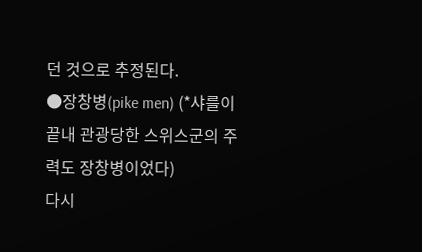던 것으로 추정된다.
●장창병(pike men) (*샤를이 끝내 관광당한 스위스군의 주력도 장창병이었다)
다시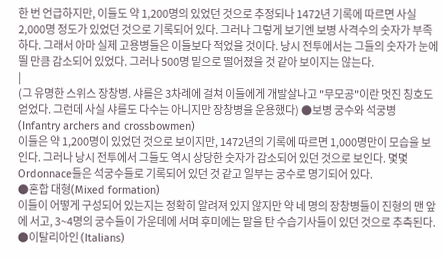한 번 언급하지만, 이들도 약 1,200명의 있었던 것으로 추정되나 1472년 기록에 따르면 사실 2,000명 정도가 있었던 것으로 기록되어 있다. 그러나 그렇게 보기엔 보병 사격수의 숫자가 부족하다. 그래서 아마 실제 고용병들은 이들보다 적었을 것이다. 낭시 전투에서는 그들의 숫자가 눈에 띌 만큼 감소되어 있었다. 그러나 500명 밑으로 떨어졌을 것 같아 보이지는 않는다.
|
(그 유명한 스위스 장창병. 샤를은 3차례에 걸쳐 이들에게 개발살나고 "무모공"이란 멋진 칭호도 얻었다. 그런데 사실 샤를도 다수는 아니지만 장창병을 운용했다) ●보병 궁수와 석궁병 (Infantry archers and crossbowmen)
이들은 약 1,200명이 있었던 것으로 보이지만, 1472년의 기록에 따르면 1,000명만이 모습을 보인다. 그러나 낭시 전투에서 그들도 역시 상당한 숫자가 감소되어 있던 것으로 보인다. 몇몇 Ordonnace들은 석궁수들로 기록되어 있던 것 같고 일부는 궁수로 명기되어 있다.
●혼합 대형(Mixed formation)
이들이 어떻게 구성되어 있는지는 정확히 알려져 있지 않지만 약 네 명의 장창병들이 진형의 맨 앞에 서고, 3~4명의 궁수들이 가운데에 서며 후미에는 말을 탄 수습기사들이 있던 것으로 추측된다.
●이탈리아인 (Italians)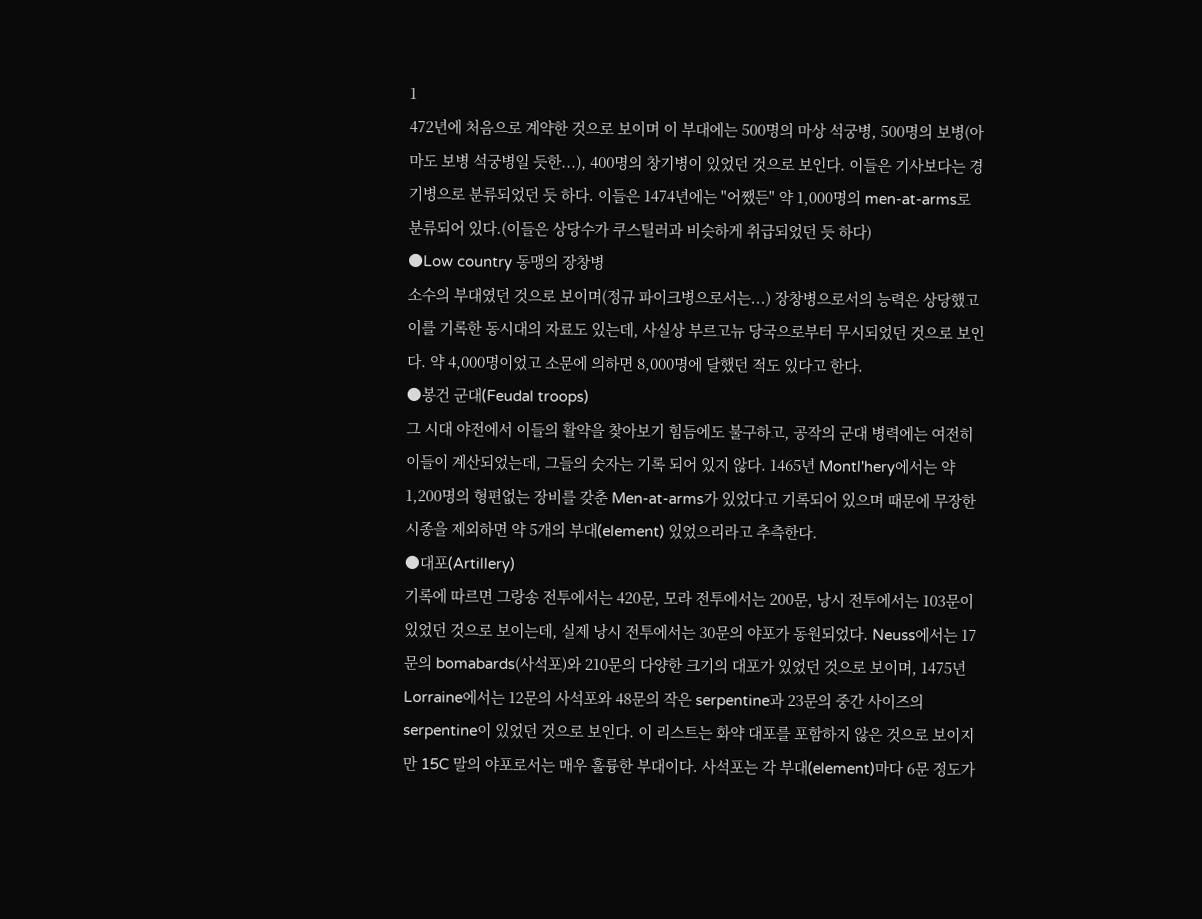1
472년에 처음으로 계약한 것으로 보이며 이 부대에는 500명의 마상 석궁병, 500명의 보병(아마도 보병 석궁병일 듯한...), 400명의 창기병이 있었던 것으로 보인다. 이들은 기사보다는 경기병으로 분류되었던 듯 하다. 이들은 1474년에는 "어쨌든" 약 1,000명의 men-at-arms로 분류되어 있다.(이들은 상당수가 쿠스틸러과 비슷하게 취급되었던 듯 하다)
●Low country 동맹의 장창병
소수의 부대였던 것으로 보이며(정규 파이크병으로서는...) 장창병으로서의 능력은 상당했고 이를 기록한 동시대의 자료도 있는데, 사실상 부르고뉴 당국으로부터 무시되었던 것으로 보인다. 약 4,000명이었고 소문에 의하면 8,000명에 달했던 적도 있다고 한다.
●봉건 군대(Feudal troops)
그 시대 야전에서 이들의 활약을 찾아보기 힘듬에도 불구하고, 공작의 군대 병력에는 여전히 이들이 계산되었는데, 그들의 숫자는 기록 되어 있지 않다. 1465년 Montl'hery에서는 약 1,200명의 형편없는 장비를 갖춘 Men-at-arms가 있었다고 기록되어 있으며 때문에 무장한 시종을 제외하면 약 5개의 부대(element) 있었으리라고 추측한다.
●대포(Artillery)
기록에 따르면 그랑송 전투에서는 420문, 모라 전투에서는 200문, 낭시 전투에서는 103문이 있었던 것으로 보이는데, 실제 낭시 전투에서는 30문의 야포가 동원되었다. Neuss에서는 17문의 bomabards(사석포)와 210문의 다양한 크기의 대포가 있었던 것으로 보이며, 1475년 Lorraine에서는 12문의 사석포와 48문의 작은 serpentine과 23문의 중간 사이즈의 serpentine이 있었던 것으로 보인다. 이 리스트는 화약 대포를 포함하지 않은 것으로 보이지만 15C 말의 야포로서는 매우 훌륭한 부대이다. 사석포는 각 부대(element)마다 6문 정도가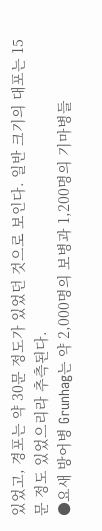있었고, 경포는 약 30문 정도가 있었던 것으로 보인다. 일반 크기의 대포는 15문 정도 있었으리라 추측된다.
●요새 방어병 Grunhag는 약 2,000명의 보병과 1,200명의 기마병들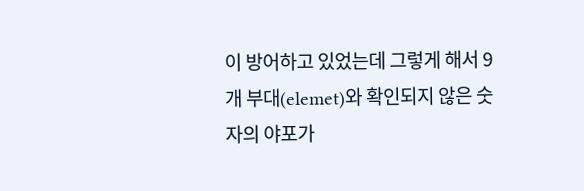이 방어하고 있었는데 그렇게 해서 9개 부대(elemet)와 확인되지 않은 숫자의 야포가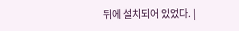뒤에 설치되어 있었다. |